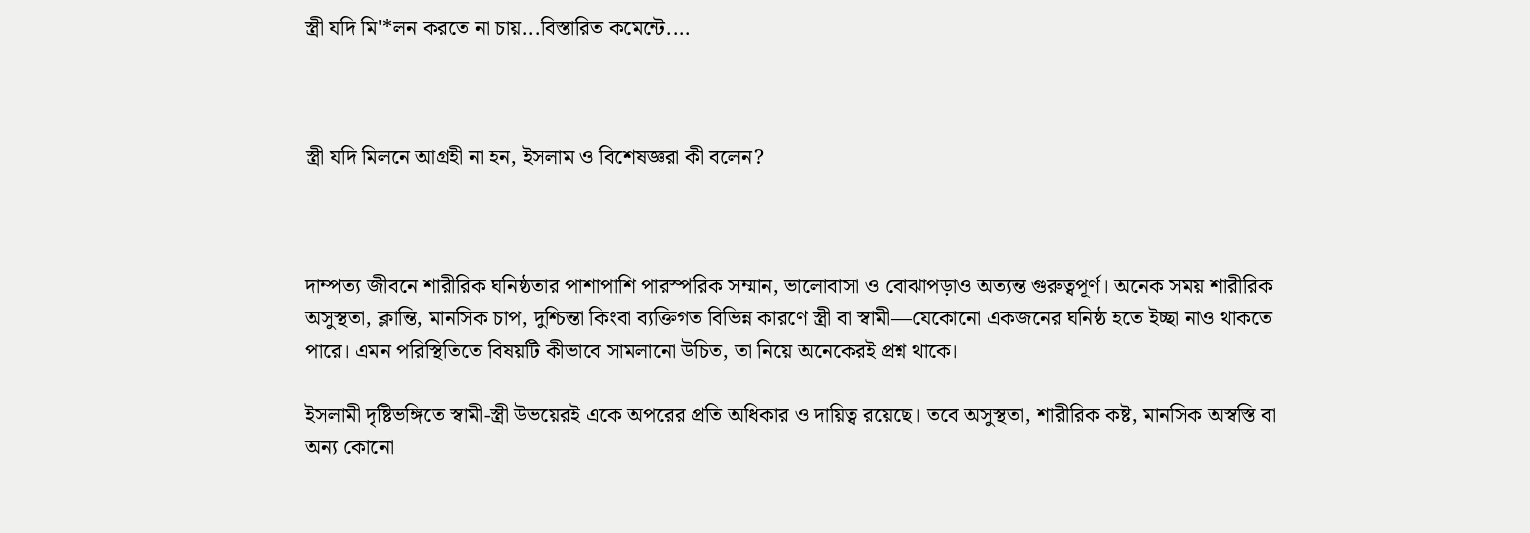স্ত্রী যদি মি'*লন করতে না চায়...বিস্তারিত কমেন্টে....



স্ত্রী যদি মিলনে আগ্রহী না হন, ইসলাম ও বিশেষজ্ঞরা কী বলেন?



দাম্পত্য জীবনে শারীরিক ঘনিষ্ঠতার পাশাপাশি পারস্পরিক সম্মান, ভালোবাসা ও বোঝাপড়াও অত্যন্ত গুরুত্বপূর্ণ। অনেক সময় শারীরিক অসুস্থতা, ক্লান্তি, মানসিক চাপ, দুশ্চিন্তা কিংবা ব্যক্তিগত বিভিন্ন কারণে স্ত্রী বা স্বামী—যেকোনো একজনের ঘনিষ্ঠ হতে ইচ্ছা নাও থাকতে পারে। এমন পরিস্থিতিতে বিষয়টি কীভাবে সামলানো উচিত, তা নিয়ে অনেকেরই প্রশ্ন থাকে।

ইসলামী দৃষ্টিভঙ্গিতে স্বামী-স্ত্রী উভয়েরই একে অপরের প্রতি অধিকার ও দায়িত্ব রয়েছে। তবে অসুস্থতা, শারীরিক কষ্ট, মানসিক অস্বস্তি বা অন্য কোনো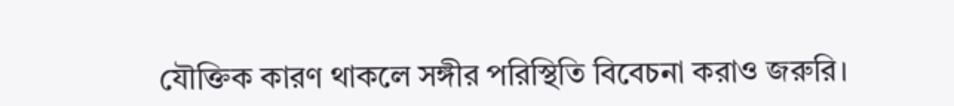যৌক্তিক কারণ থাকলে সঙ্গীর পরিস্থিতি বিবেচনা করাও জরুরি।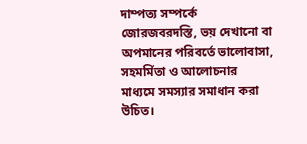দাম্পত্য সম্পর্কে জোরজবরদস্তি, ভয় দেখানো বা অপমানের পরিবর্তে ভালোবাসা, সহমর্মিতা ও আলোচনার মাধ্যমে সমস্যার সমাধান করা উচিত।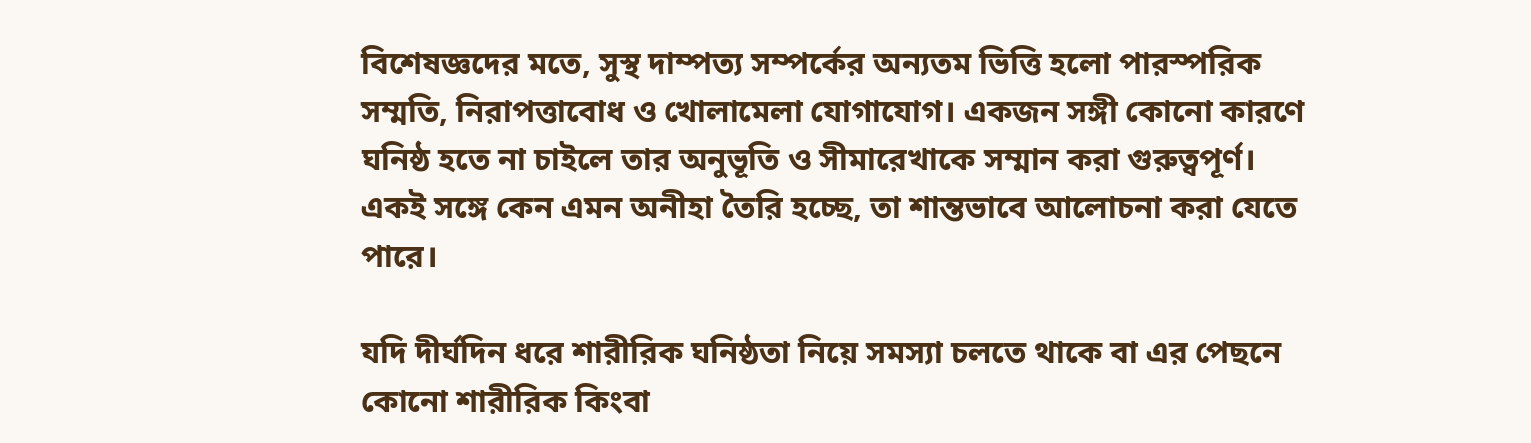বিশেষজ্ঞদের মতে, সুস্থ দাম্পত্য সম্পর্কের অন্যতম ভিত্তি হলো পারস্পরিক সম্মতি, নিরাপত্তাবোধ ও খোলামেলা যোগাযোগ। একজন সঙ্গী কোনো কারণে ঘনিষ্ঠ হতে না চাইলে তার অনুভূতি ও সীমারেখাকে সম্মান করা গুরুত্বপূর্ণ। একই সঙ্গে কেন এমন অনীহা তৈরি হচ্ছে, তা শান্তভাবে আলোচনা করা যেতে পারে।

যদি দীর্ঘদিন ধরে শারীরিক ঘনিষ্ঠতা নিয়ে সমস্যা চলতে থাকে বা এর পেছনে কোনো শারীরিক কিংবা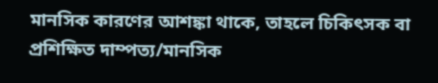মানসিক কারণের আশঙ্কা থাকে, তাহলে চিকিৎসক বা প্রশিক্ষিত দাম্পত্য/মানসিক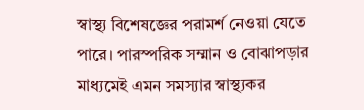স্বাস্থ্য বিশেষজ্ঞের পরামর্শ নেওয়া যেতে পারে। পারস্পরিক সম্মান ও বোঝাপড়ার মাধ্যমেই এমন সমস্যার স্বাস্থ্যকর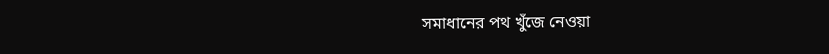সমাধানের পথ খুঁজে নেওয়া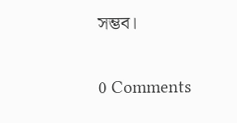সম্ভব।

0 Comments